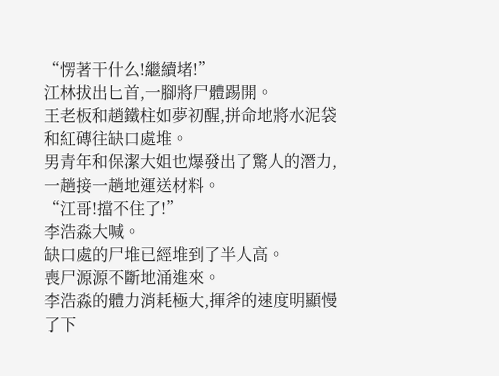“愣著干什么!繼續堵!”
江林拔出匕首,一腳將尸體踢開。
王老板和趙鐵柱如夢初醒,拼命地將水泥袋和紅磚往缺口處堆。
男青年和保潔大姐也爆發出了驚人的潛力,一趟接一趟地運送材料。
“江哥!擋不住了!”
李浩淼大喊。
缺口處的尸堆已經堆到了半人高。
喪尸源源不斷地涌進來。
李浩淼的體力消耗極大,揮斧的速度明顯慢了下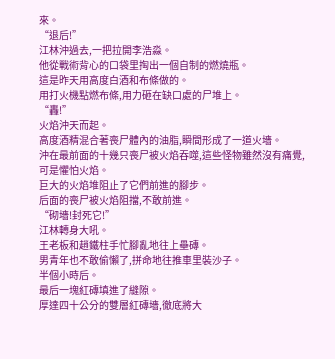來。
“退后!”
江林沖過去,一把拉開李浩淼。
他從戰術背心的口袋里掏出一個自制的燃燒瓶。
這是昨天用高度白酒和布條做的。
用打火機點燃布條,用力砸在缺口處的尸堆上。
“轟!”
火焰沖天而起。
高度酒精混合著喪尸體內的油脂,瞬間形成了一道火墻。
沖在最前面的十幾只喪尸被火焰吞噬,這些怪物雖然沒有痛覺,可是懼怕火焰。
巨大的火焰堆阻止了它們前進的腳步。
后面的喪尸被火焰阻擋,不敢前進。
“砌墻!封死它!”
江林轉身大吼。
王老板和趙鐵柱手忙腳亂地往上壘磚。
男青年也不敢偷懶了,拼命地往推車里裝沙子。
半個小時后。
最后一塊紅磚填進了縫隙。
厚達四十公分的雙層紅磚墻,徹底將大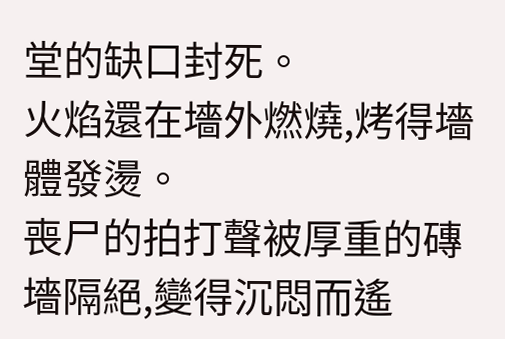堂的缺口封死。
火焰還在墻外燃燒,烤得墻體發燙。
喪尸的拍打聲被厚重的磚墻隔絕,變得沉悶而遙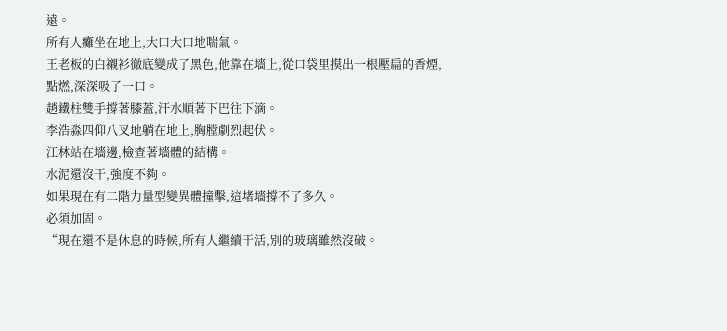遠。
所有人癱坐在地上,大口大口地喘氣。
王老板的白襯衫徹底變成了黑色,他靠在墻上,從口袋里摸出一根壓扁的香煙,點燃,深深吸了一口。
趙鐵柱雙手撐著膝蓋,汗水順著下巴往下滴。
李浩淼四仰八叉地躺在地上,胸膛劇烈起伏。
江林站在墻邊,檢查著墻體的結構。
水泥還沒干,強度不夠。
如果現在有二階力量型變異體撞擊,這堵墻撐不了多久。
必須加固。
“現在還不是休息的時候,所有人繼續干活,別的玻璃雖然沒破。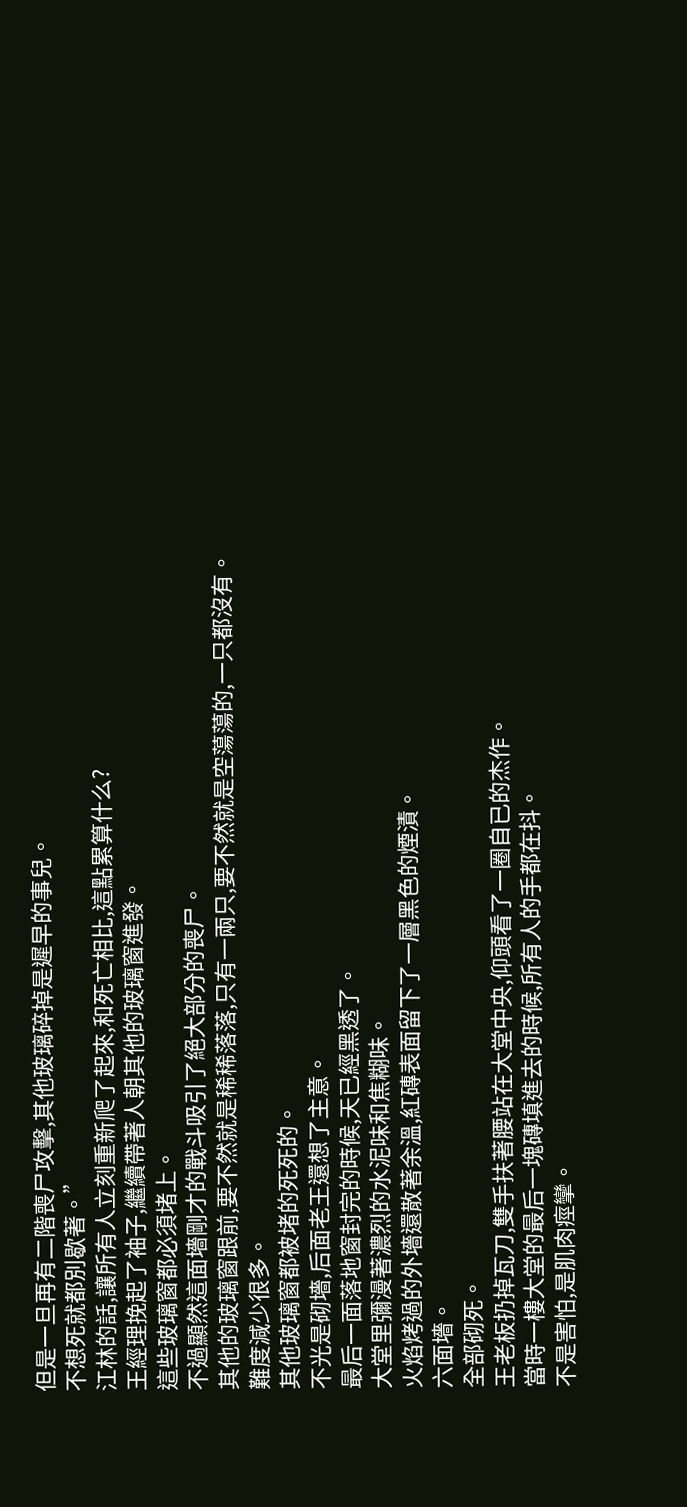但是一旦再有二階喪尸攻擊,其他玻璃碎掉是遲早的事兒。
不想死就都別歇著。”
江林的話,讓所有人立刻重新爬了起來,和死亡相比,這點累算什么?
王經理挽起了袖子,繼續帶著人朝其他的玻璃窗進發。
這些玻璃窗都必須堵上。
不過顯然這面墻剛才的戰斗吸引了絕大部分的喪尸。
其他的玻璃窗跟前,要不然就是稀稀落落,只有一兩只,要不然就是空蕩蕩的,一只都沒有。
難度減少很多。
其他玻璃窗都被堵的死死的。
不光是砌墻,后面老王還想了主意。
最后一面落地窗封完的時候,天已經黑透了。
大堂里彌漫著濃烈的水泥味和焦糊味。
火焰烤過的外墻還散著余溫,紅磚表面留下了一層黑色的煙漬。
六面墻。
全部砌死。
王老板扔掉瓦刀,雙手扶著腰站在大堂中央,仰頭看了一圈自已的杰作。
當時一樓大堂的最后一塊磚填進去的時候,所有人的手都在抖。
不是害怕,是肌肉痙攣。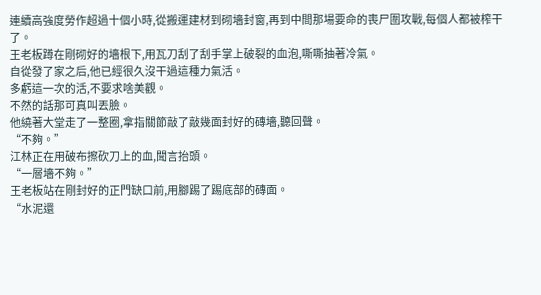連續高強度勞作超過十個小時,從搬運建材到砌墻封窗,再到中間那場要命的喪尸圍攻戰,每個人都被榨干了。
王老板蹲在剛砌好的墻根下,用瓦刀刮了刮手掌上破裂的血泡,嘶嘶抽著冷氣。
自從發了家之后,他已經很久沒干過這種力氣活。
多虧這一次的活,不要求啥美觀。
不然的話那可真叫丟臉。
他繞著大堂走了一整圈,拿指關節敲了敲幾面封好的磚墻,聽回聲。
“不夠。”
江林正在用破布擦砍刀上的血,聞言抬頭。
“一層墻不夠。”
王老板站在剛封好的正門缺口前,用腳踢了踢底部的磚面。
“水泥還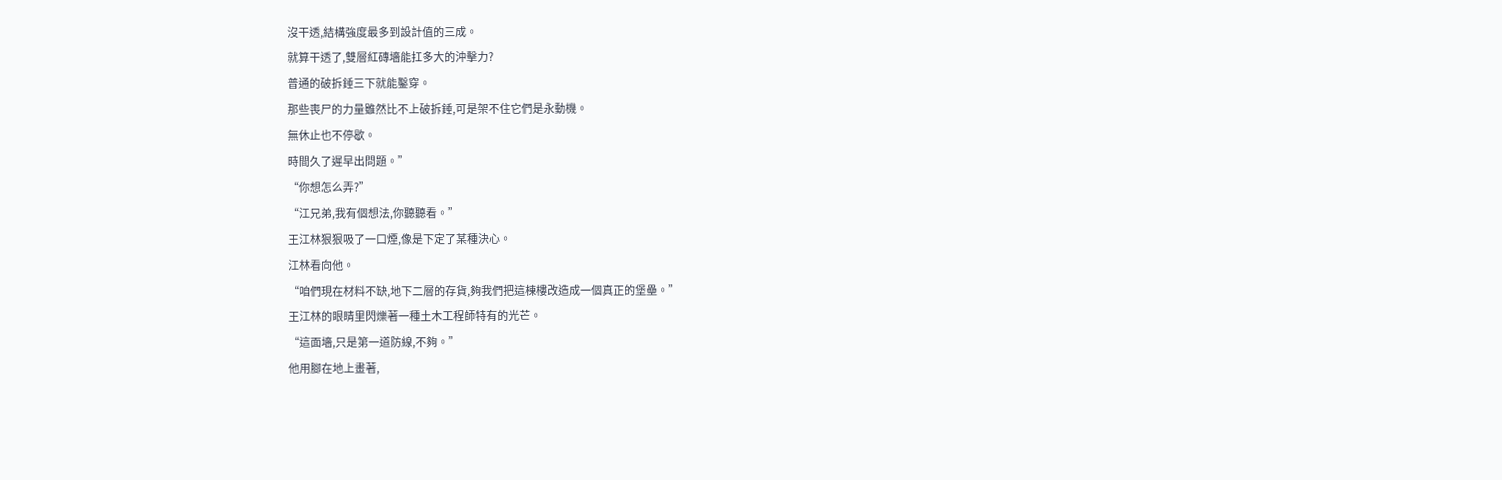沒干透,結構強度最多到設計值的三成。
就算干透了,雙層紅磚墻能扛多大的沖擊力?
普通的破拆錘三下就能鑿穿。
那些喪尸的力量雖然比不上破拆錘,可是架不住它們是永動機。
無休止也不停歇。
時間久了遲早出問題。”
“你想怎么弄?”
“江兄弟,我有個想法,你聽聽看。”
王江林狠狠吸了一口煙,像是下定了某種決心。
江林看向他。
“咱們現在材料不缺,地下二層的存貨,夠我們把這棟樓改造成一個真正的堡壘。”
王江林的眼睛里閃爍著一種土木工程師特有的光芒。
“這面墻,只是第一道防線,不夠。”
他用腳在地上畫著,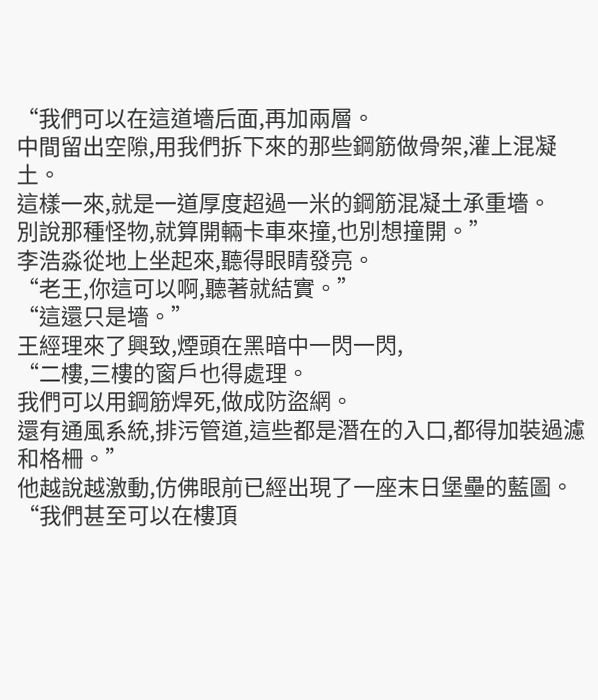“我們可以在這道墻后面,再加兩層。
中間留出空隙,用我們拆下來的那些鋼筋做骨架,灌上混凝土。
這樣一來,就是一道厚度超過一米的鋼筋混凝土承重墻。
別說那種怪物,就算開輛卡車來撞,也別想撞開。”
李浩淼從地上坐起來,聽得眼睛發亮。
“老王,你這可以啊,聽著就結實。”
“這還只是墻。”
王經理來了興致,煙頭在黑暗中一閃一閃,
“二樓,三樓的窗戶也得處理。
我們可以用鋼筋焊死,做成防盜網。
還有通風系統,排污管道,這些都是潛在的入口,都得加裝過濾和格柵。”
他越說越激動,仿佛眼前已經出現了一座末日堡壘的藍圖。
“我們甚至可以在樓頂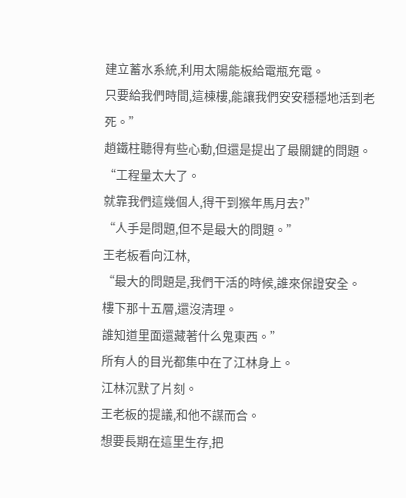建立蓄水系統,利用太陽能板給電瓶充電。
只要給我們時間,這棟樓,能讓我們安安穩穩地活到老死。”
趙鐵柱聽得有些心動,但還是提出了最關鍵的問題。
“工程量太大了。
就靠我們這幾個人,得干到猴年馬月去?”
“人手是問題,但不是最大的問題。”
王老板看向江林,
“最大的問題是,我們干活的時候,誰來保證安全。
樓下那十五層,還沒清理。
誰知道里面還藏著什么鬼東西。”
所有人的目光都集中在了江林身上。
江林沉默了片刻。
王老板的提議,和他不謀而合。
想要長期在這里生存,把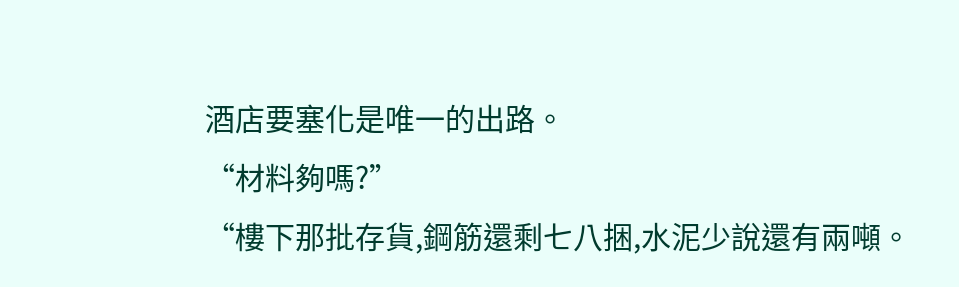酒店要塞化是唯一的出路。
“材料夠嗎?”
“樓下那批存貨,鋼筋還剩七八捆,水泥少說還有兩噸。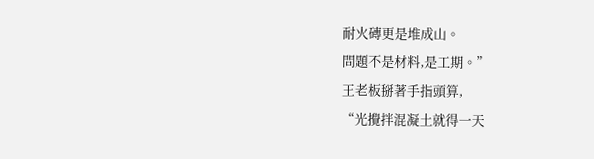耐火磚更是堆成山。
問題不是材料,是工期。”
王老板掰著手指頭算,
“光攪拌混凝土就得一天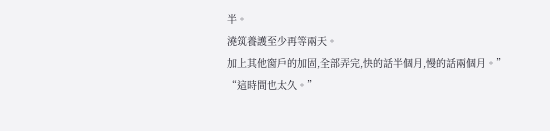半。
澆筑養護至少再等兩天。
加上其他窗戶的加固,全部弄完,快的話半個月,慢的話兩個月。”
“這時間也太久。”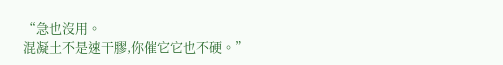“急也沒用。
混凝土不是速干膠,你催它它也不硬。”